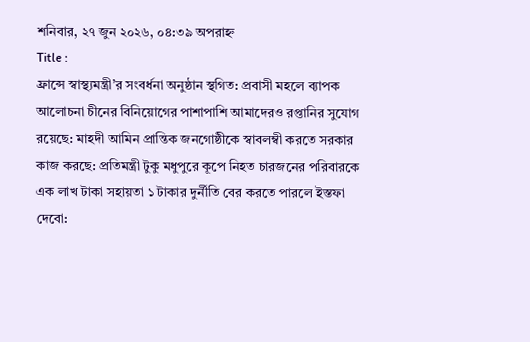শনিবার, ২৭ জুন ২০২৬, ০৪:৩৯ অপরাহ্ন
Title :
ফ্রান্সে স্বাস্থ্যমন্ত্রী’র সংবর্ধনা অনুষ্ঠান স্থগিত: প্রবাসী মহলে ব্যাপক আলোচনা চীনের বিনিয়োগের পাশাপাশি আমাদেরও রপ্তানির সুযোগ রয়েছে: মাহদী আমিন প্রান্তিক জনগোষ্ঠীকে স্বাবলম্বী করতে সরকার কাজ করছে: প্রতিমন্ত্রী টুকু মধুপুরে কূপে নিহত চারজনের পরিবারকে এক লাখ টাকা সহায়তা ১ টাকার দুর্নীতি বের করতে পারলে ইস্তফা দেবো: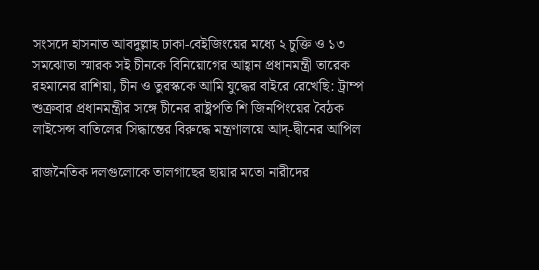সংসদে হাসনাত আবদুল্লাহ ঢাকা-বেইজিংয়ের মধ্যে ২ চুক্তি ও ১৩ সমঝোতা স্মারক সই চীনকে বিনিয়োগের আহ্বান প্রধানমন্ত্রী তারেক রহমানের রাশিয়া, চীন ও তুরস্ককে আমি যুদ্ধের বাইরে রেখেছি: ট্রাম্প শুক্রবার প্রধানমন্ত্রীর সঙ্গে চীনের রাষ্ট্রপতি শি জিনপিংয়ের বৈঠক লাইসেন্স বাতিলের সিদ্ধান্তের বিরুদ্ধে মন্ত্রণালয়ে আদ্-দ্বীনের আপিল

রাজনৈতিক দলগুলোকে তালগাছের ছায়ার মতো নারীদের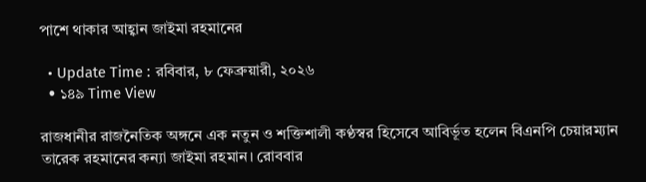পাশে থাকার আহ্বান জাইমা রহমানের

  • Update Time : রবিবার, ৮ ফেব্রুয়ারী, ২০২৬
  • ১৪৯ Time View

রাজধানীর রাজনৈতিক অঙ্গনে এক নতুন ও শক্তিশালী কণ্ঠস্বর হিসেবে আবির্ভূত হলেন বিএনপি চেয়ারম্যান তারেক রহমানের কন্যা জাইমা রহমান। রোববার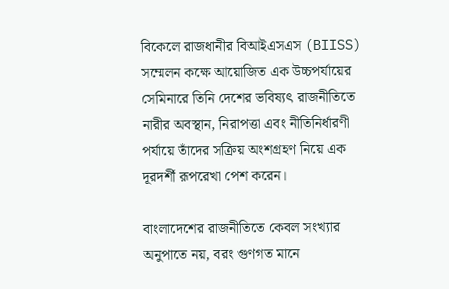বিকেলে রাজধানীর বিআইএসএস (BIISS) সম্মেলন কক্ষে আয়োজিত এক উচ্চপর্যায়ের সেমিনারে তিনি দেশের ভবিষ্যৎ রাজনীতিতে নারীর অবস্থান, নিরাপত্তা এবং নীতিনির্ধারণী পর্যায়ে তাঁদের সক্রিয় অংশগ্রহণ নিয়ে এক দূরদর্শী রূপরেখা পেশ করেন।

বাংলাদেশের রাজনীতিতে কেবল সংখ্যার অনুপাতে নয়, বরং গুণগত মানে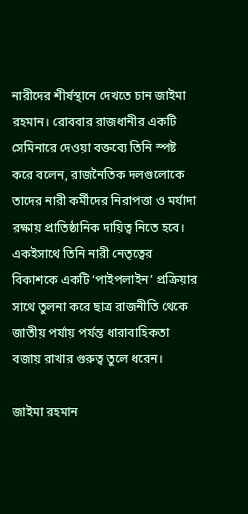নারীদের শীর্ষস্থানে দেখতে চান জাইমা রহমান। রোববার রাজধানীর একটি সেমিনারে দেওয়া বক্তব্যে তিনি স্পষ্ট করে বলেন, রাজনৈতিক দলগুলোকে তাদের নারী কর্মীদের নিরাপত্তা ও মর্যাদা রক্ষায় প্রাতিষ্ঠানিক দায়িত্ব নিতে হবে। একইসাথে তিনি নারী নেতৃত্বের বিকাশকে একটি ‘পাইপলাইন’ প্রক্রিয়ার সাথে তুলনা করে ছাত্র রাজনীতি থেকে জাতীয় পর্যায় পর্যন্ত ধারাবাহিকতা বজায় রাখার গুরুত্ব তুলে ধরেন।

জাইমা রহমান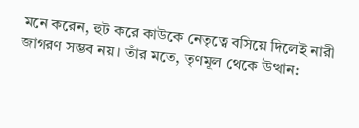মনে করেন, হুট করে কাউকে নেতৃত্বে বসিয়ে দিলেই নারী জাগরণ সম্ভব নয়। তাঁর মতে, তৃণমূল থেকে উত্থান: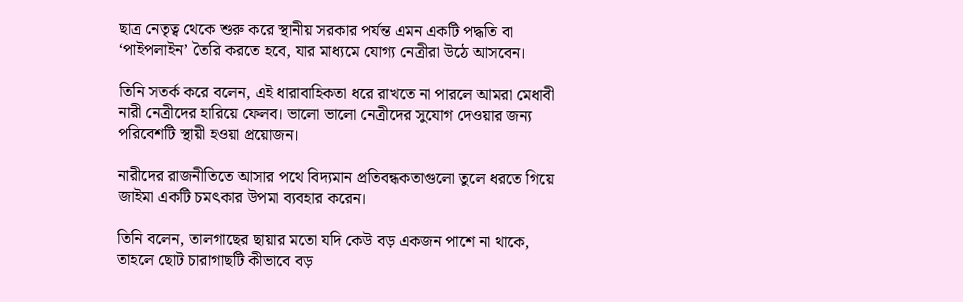ছাত্র নেতৃত্ব থেকে শুরু করে স্থানীয় সরকার পর্যন্ত এমন একটি পদ্ধতি বা ‘পাইপলাইন’ তৈরি করতে হবে, যার মাধ্যমে যোগ্য নেত্রীরা উঠে আসবেন।

তিনি সতর্ক করে বলেন, এই ধারাবাহিকতা ধরে রাখতে না পারলে আমরা মেধাবী নারী নেত্রীদের হারিয়ে ফেলব। ভালো ভালো নেত্রীদের সুযোগ দেওয়ার জন্য পরিবেশটি স্থায়ী হওয়া প্রয়োজন।

নারীদের রাজনীতিতে আসার পথে বিদ্যমান প্রতিবন্ধকতাগুলো তুলে ধরতে গিয়ে জাইমা একটি চমৎকার উপমা ব্যবহার করেন।

তিনি বলেন, তালগাছের ছায়ার মতো যদি কেউ বড় একজন পাশে না থাকে, তাহলে ছোট চারাগাছটি কীভাবে বড়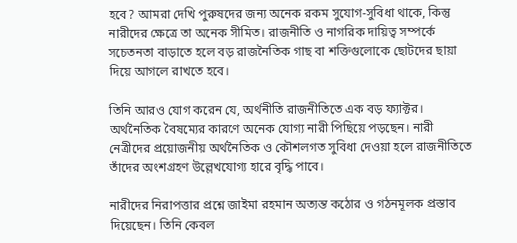হবে? আমরা দেখি পুরুষদের জন্য অনেক রকম সুযোগ-সুবিধা থাকে, কিন্তু নারীদের ক্ষেত্রে তা অনেক সীমিত। রাজনীতি ও নাগরিক দায়িত্ব সম্পর্কে সচেতনতা বাড়াতে হলে বড় রাজনৈতিক গাছ বা শক্তিগুলোকে ছোটদের ছায়া দিয়ে আগলে রাখতে হবে।

তিনি আরও যোগ করেন যে, অর্থনীতি রাজনীতিতে এক বড় ফ্যাক্টর। অর্থনৈতিক বৈষম্যের কারণে অনেক যোগ্য নারী পিছিয়ে পড়ছেন। নারী নেত্রীদের প্রয়োজনীয় অর্থনৈতিক ও কৌশলগত সুবিধা দেওয়া হলে রাজনীতিতে তাঁদের অংশগ্রহণ উল্লেখযোগ্য হারে বৃদ্ধি পাবে।

নারীদের নিরাপত্তার প্রশ্নে জাইমা রহমান অত্যন্ত কঠোর ও গঠনমূলক প্রস্তাব দিয়েছেন। তিনি কেবল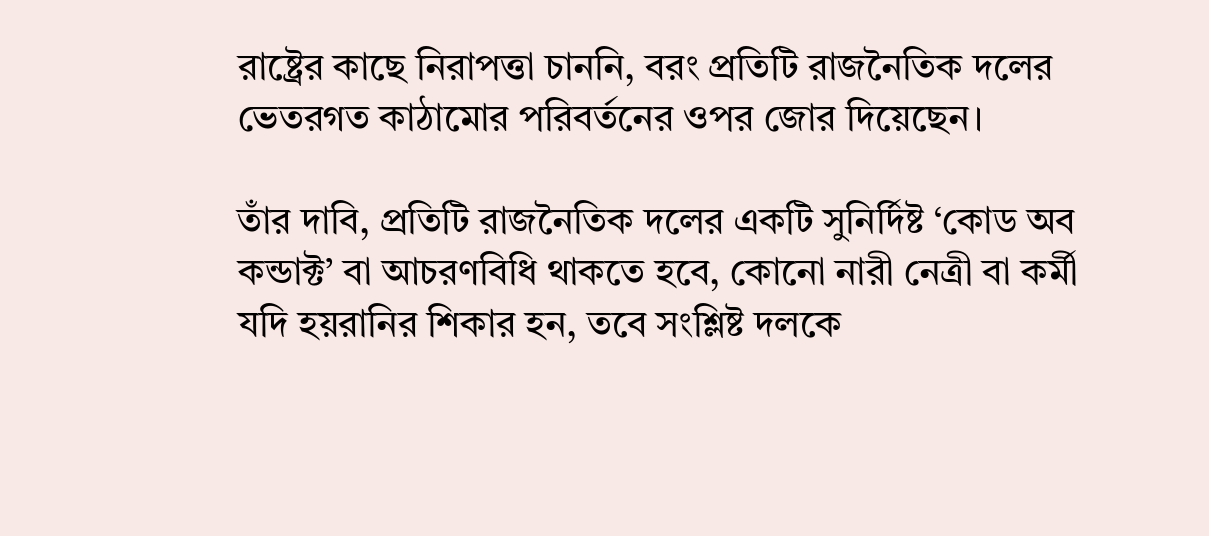রাষ্ট্রের কাছে নিরাপত্তা চাননি, বরং প্রতিটি রাজনৈতিক দলের ভেতরগত কাঠামোর পরিবর্তনের ওপর জোর দিয়েছেন।

তাঁর দাবি, প্রতিটি রাজনৈতিক দলের একটি সুনির্দিষ্ট ‘কোড অব কন্ডাক্ট’ বা আচরণবিধি থাকতে হবে, কোনো নারী নেত্রী বা কর্মী যদি হয়রানির শিকার হন, তবে সংশ্লিষ্ট দলকে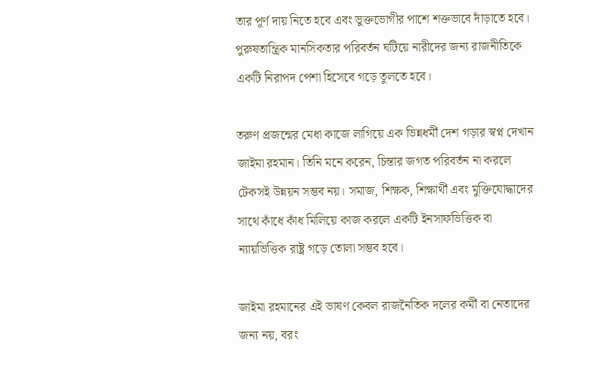তার পূর্ণ দায় নিতে হবে এবং ভুক্তভোগীর পাশে শক্তভাবে দাঁড়াতে হবে। পুরুষতান্ত্রিক মানসিকতার পরিবর্তন ঘটিয়ে নারীদের জন্য রাজনীতিকে একটি নিরাপদ পেশা হিসেবে গড়ে তুলতে হবে।

তরুণ প্রজন্মের মেধা কাজে লাগিয়ে এক ভিন্নধর্মী দেশ গড়ার স্বপ্ন দেখান জাইমা রহমান। তিনি মনে করেন, চিন্তার জগত পরিবর্তন না করলে টেকসই উন্নয়ন সম্ভব নয়। সমাজ, শিক্ষক, শিক্ষার্থী এবং মুক্তিযোদ্ধাদের সাথে কাঁধে কাঁধ মিলিয়ে কাজ করলে একটি ইনসাফভিত্তিক বা ন্যায়ভিত্তিক রাষ্ট্র গড়ে তোলা সম্ভব হবে।

জাইমা রহমানের এই ভাষণ কেবল রাজনৈতিক দলের কর্মী বা নেতাদের জন্য নয়, বরং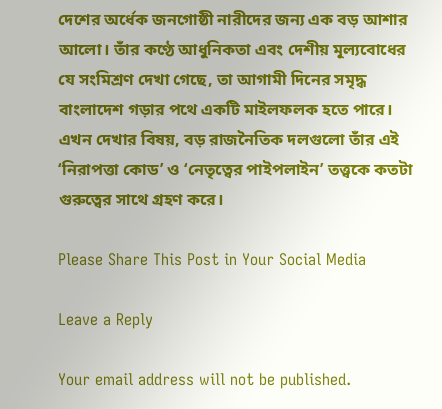দেশের অর্ধেক জনগোষ্ঠী নারীদের জন্য এক বড় আশার আলো। তাঁর কণ্ঠে আধুনিকতা এবং দেশীয় মূল্যবোধের যে সংমিশ্রণ দেখা গেছে, তা আগামী দিনের সমৃদ্ধ বাংলাদেশ গড়ার পথে একটি মাইলফলক হতে পারে। এখন দেখার বিষয়, বড় রাজনৈতিক দলগুলো তাঁর এই ‘নিরাপত্তা কোড’ ও ‘নেতৃত্বের পাইপলাইন’ তত্ত্বকে কতটা গুরুত্বের সাথে গ্রহণ করে।

Please Share This Post in Your Social Media

Leave a Reply

Your email address will not be published.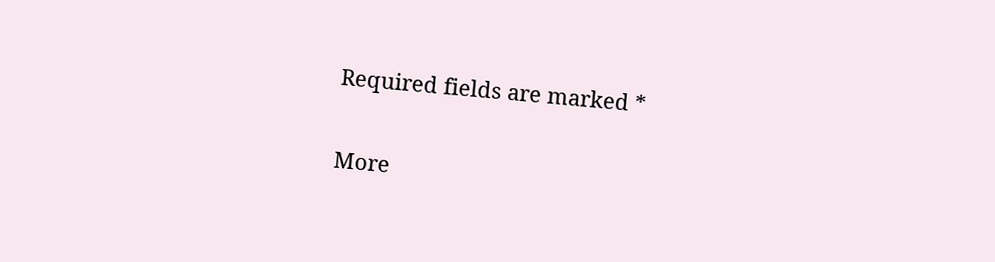Required fields are marked *

More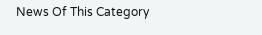News Of This Category